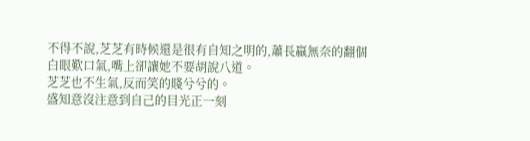不得不說,芝芝有時候還是很有自知之明的,蕭長嬴無奈的翻個白眼歎口氣,嘴上卻讓她不要胡說八道。
芝芝也不生氣,反而笑的賤兮兮的。
盛知意沒注意到自己的目光正一刻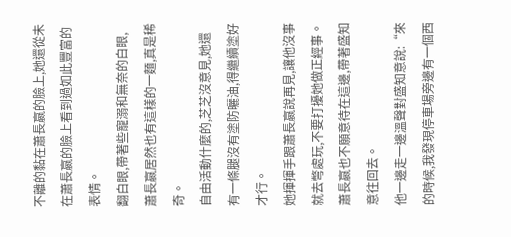不離的黏在蕭長嬴的臉上,她還從未在蕭長嬴的臉上看到過如此豐富的表情。
翻白眼,帶著些寵溺和無奈的白眼,蕭長嬴居然也有這樣的一麵,真是稀奇。
自由活動什麼的,芝芝沒意見,她還有一條腿沒有塗防曬油,得繼續塗好才行。
她揮揮手跟蕭長嬴說再見,讓他沒事就去彆處玩,不要打擾她做正經事。
蕭長嬴也不願意待在這邊,帶著盛知意往回去。
他一邊走一邊溫聲對盛知意說:“來的時候,我發現停車場旁邊有一個西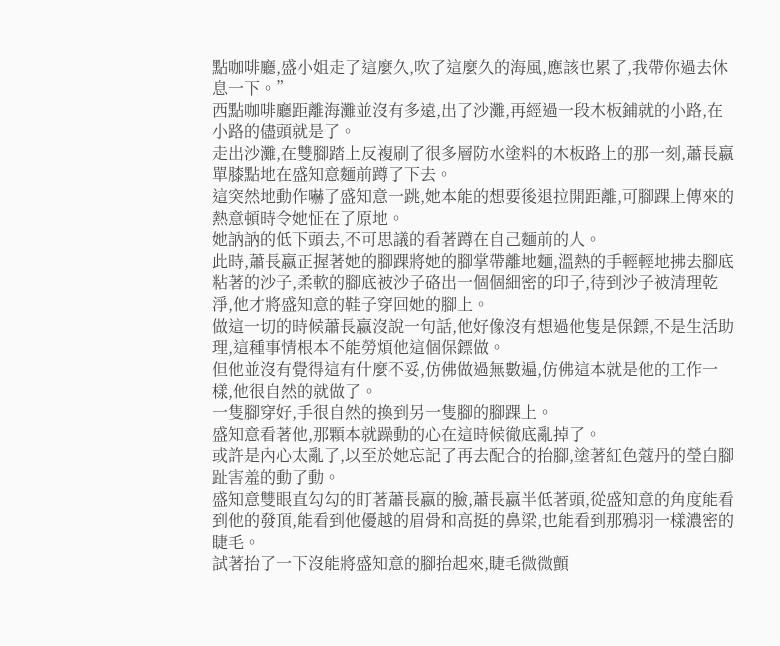點咖啡廳,盛小姐走了這麼久,吹了這麼久的海風,應該也累了,我帶你過去休息一下。”
西點咖啡廳距離海灘並沒有多遠,出了沙灘,再經過一段木板鋪就的小路,在小路的儘頭就是了。
走出沙灘,在雙腳踏上反複刷了很多層防水塗料的木板路上的那一刻,蕭長嬴單膝點地在盛知意麵前蹲了下去。
這突然地動作嚇了盛知意一跳,她本能的想要後退拉開距離,可腳踝上傳來的熱意頓時令她怔在了原地。
她訥訥的低下頭去,不可思議的看著蹲在自己麵前的人。
此時,蕭長嬴正握著她的腳踝將她的腳掌帶離地麵,溫熱的手輕輕地拂去腳底粘著的沙子,柔軟的腳底被沙子硌出一個個細密的印子,待到沙子被清理乾淨,他才將盛知意的鞋子穿回她的腳上。
做這一切的時候蕭長嬴沒說一句話,他好像沒有想過他隻是保鏢,不是生活助理,這種事情根本不能勞煩他這個保鏢做。
但他並沒有覺得這有什麼不妥,仿佛做過無數遍,仿佛這本就是他的工作一樣,他很自然的就做了。
一隻腳穿好,手很自然的換到另一隻腳的腳踝上。
盛知意看著他,那顆本就躁動的心在這時候徹底亂掉了。
或許是內心太亂了,以至於她忘記了再去配合的抬腳,塗著紅色蔻丹的瑩白腳趾害羞的動了動。
盛知意雙眼直勾勾的盯著蕭長嬴的臉,蕭長嬴半低著頭,從盛知意的角度能看到他的發頂,能看到他優越的眉骨和高挺的鼻梁,也能看到那鴉羽一樣濃密的睫毛。
試著抬了一下沒能將盛知意的腳抬起來,睫毛微微顫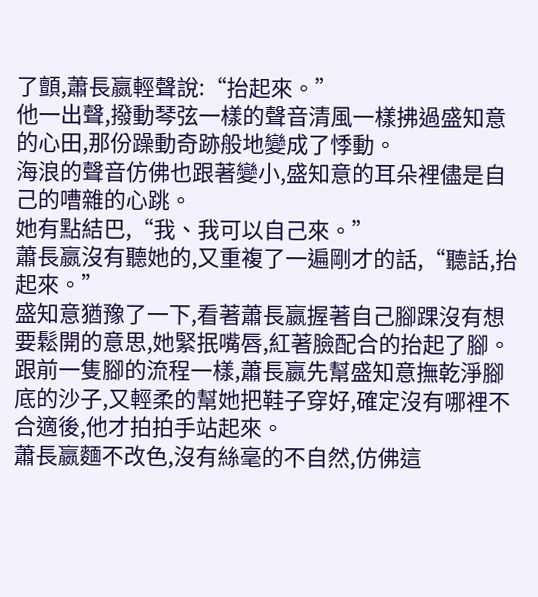了顫,蕭長嬴輕聲說:“抬起來。”
他一出聲,撥動琴弦一樣的聲音清風一樣拂過盛知意的心田,那份躁動奇跡般地變成了悸動。
海浪的聲音仿佛也跟著變小,盛知意的耳朵裡儘是自己的嘈雜的心跳。
她有點結巴,“我、我可以自己來。”
蕭長嬴沒有聽她的,又重複了一遍剛才的話,“聽話,抬起來。”
盛知意猶豫了一下,看著蕭長嬴握著自己腳踝沒有想要鬆開的意思,她緊抿嘴唇,紅著臉配合的抬起了腳。
跟前一隻腳的流程一樣,蕭長嬴先幫盛知意撫乾淨腳底的沙子,又輕柔的幫她把鞋子穿好,確定沒有哪裡不合適後,他才拍拍手站起來。
蕭長嬴麵不改色,沒有絲毫的不自然,仿佛這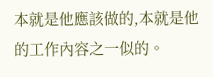本就是他應該做的,本就是他的工作內容之一似的。